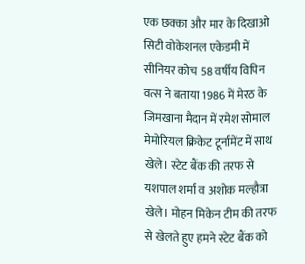एक छक्का और मार के दिखाओ
सिटी वोकेशनल एकेडमी में सीनियर कोच 58 वर्षीय विपिन वत्स ने बताया 1986 में मेरठ के जिमखाना मैदान में रमेश सोमाल मेमोरियल क्रिकेट टूर्नामेंट में साथ खेले। स्टेट बैंक की तरफ से यशपाल शर्मा व अशोक मल्हौत्रा खेले। मोहन मिकेन टीम की तरफ से खेलते हुए हमने स्टेट बैंक को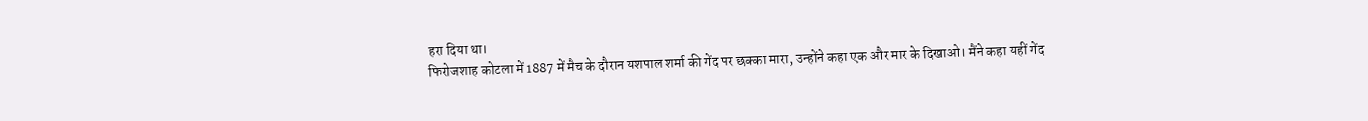हरा दिया था।
फिरोजशाह कोटला में 1887 में मैच के दौरान यशपाल शर्मा की गेंद पर छक्का मारा, उन्होंने कहा एक और मार के दिखाओ। मैंने कहा यहीं गेंद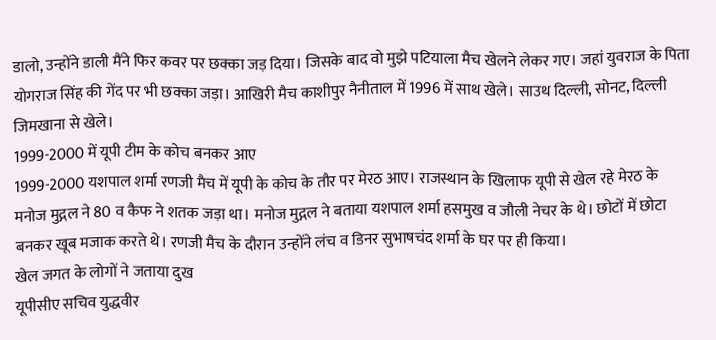डालो, उन्होंने डाली मैंने फिर कवर पर छक्का जड़ दिया। जिसके बाद वो मुझे पटियाला मैच खेलने लेकर गए। जहां युवराज के पिता योगराज सिंह की गेंद पर भी छक्का जड़ा। आखिरी मैच काशीपुर नैनीताल में 1996 में साथ खेले। साउथ दिल्ली, सोनट, दिल्ली जिमखाना से खेले।
1999-2000 में यूपी टीम के कोच बनकर आए
1999-2000 यशपाल शर्मा रणजी मैच में यूपी के कोच के तौर पर मेरठ आए। राजस्थान के खिलाफ यूपी से खेल रहे मेरठ के मनोज मुद्गल ने 80 व कैफ ने शतक जड़ा था। मनोज मुद्गल ने बताया यशपाल शर्मा हसमुख व जौली नेचर के थे। छोटों में छोटा बनकर खूब मजाक करते थे। रणजी मैच के दौरान उन्होंने लंच व डिनर सुभाषचंद शर्मा के घर पर ही किया।
खेल जगत के लोगों ने जताया दुख
यूपीसीए सचिव युद्धवीर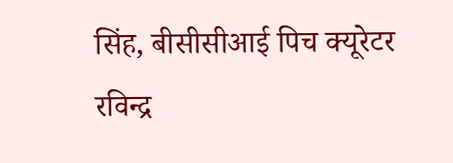सिंह, बीसीसीआई पिच क्यूरेटर रविन्द्र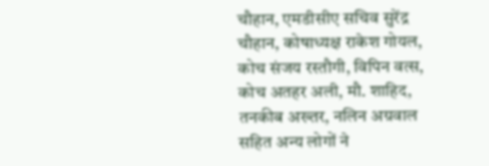चौहान, एमडीसीए सचिव सुरेंद्र चौहान, कोषाध्यक्ष राकेश गोयल, कोच संजय रस्तौगी, विपिन वत्स, कोच अतहर अली, मौ. शाहिद, तनकीब अख्तर, नलिन अग्रवाल सहित अन्य लोगों ने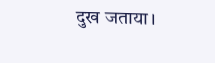दुख जताया।